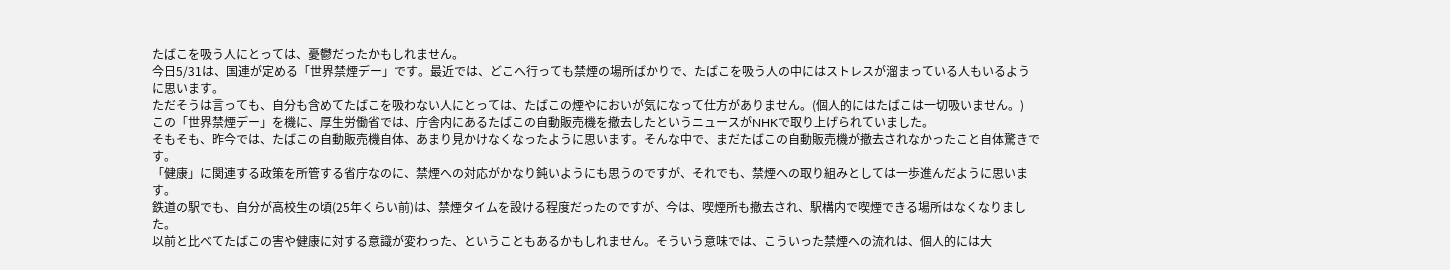たばこを吸う人にとっては、憂鬱だったかもしれません。
今日5/31は、国連が定める「世界禁煙デー」です。最近では、どこへ行っても禁煙の場所ばかりで、たばこを吸う人の中にはストレスが溜まっている人もいるように思います。
ただそうは言っても、自分も含めてたばこを吸わない人にとっては、たばこの煙やにおいが気になって仕方がありません。(個人的にはたばこは一切吸いません。)
この「世界禁煙デー」を機に、厚生労働省では、庁舎内にあるたばこの自動販売機を撤去したというニュースがNHKで取り上げられていました。
そもそも、昨今では、たばこの自動販売機自体、あまり見かけなくなったように思います。そんな中で、まだたばこの自動販売機が撤去されなかったこと自体驚きです。
「健康」に関連する政策を所管する省庁なのに、禁煙への対応がかなり鈍いようにも思うのですが、それでも、禁煙への取り組みとしては一歩進んだように思います。
鉄道の駅でも、自分が高校生の頃(25年くらい前)は、禁煙タイムを設ける程度だったのですが、今は、喫煙所も撤去され、駅構内で喫煙できる場所はなくなりました。
以前と比べてたばこの害や健康に対する意識が変わった、ということもあるかもしれません。そういう意味では、こういった禁煙への流れは、個人的には大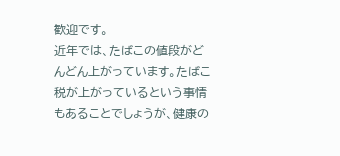歓迎です。
近年では、たばこの値段がどんどん上がっています。たばこ税が上がっているという事情もあることでしょうが、健康の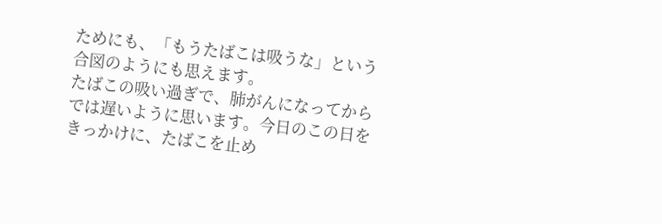ためにも、「もうたばこは吸うな」という合図のようにも思えます。
たばこの吸い過ぎで、肺がんになってからでは遅いように思います。今日のこの日をきっかけに、たばこを止め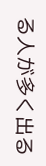る人が多く出る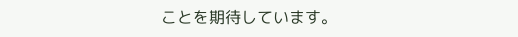ことを期待しています。